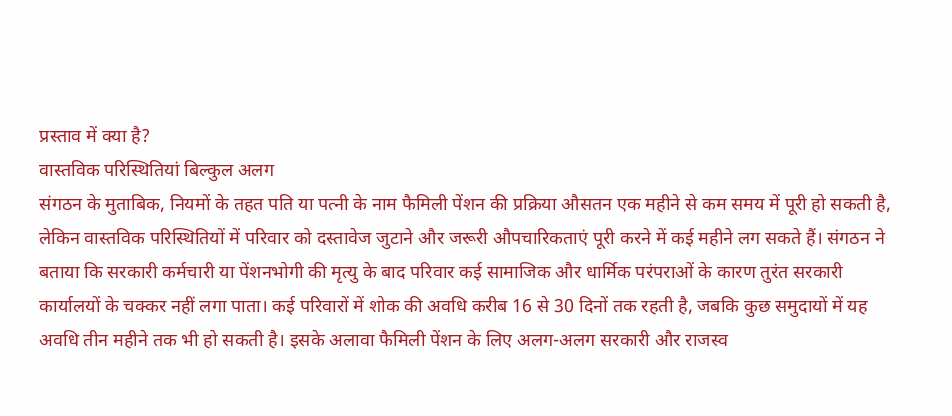प्रस्ताव में क्या है?
वास्तविक परिस्थितियां बिल्कुल अलग
संगठन के मुताबिक, नियमों के तहत पति या पत्नी के नाम फैमिली पेंशन की प्रक्रिया औसतन एक महीने से कम समय में पूरी हो सकती है, लेकिन वास्तविक परिस्थितियों में परिवार को दस्तावेज जुटाने और जरूरी औपचारिकताएं पूरी करने में कई महीने लग सकते हैं। संगठन ने बताया कि सरकारी कर्मचारी या पेंशनभोगी की मृत्यु के बाद परिवार कई सामाजिक और धार्मिक परंपराओं के कारण तुरंत सरकारी कार्यालयों के चक्कर नहीं लगा पाता। कई परिवारों में शोक की अवधि करीब 16 से 30 दिनों तक रहती है, जबकि कुछ समुदायों में यह अवधि तीन महीने तक भी हो सकती है। इसके अलावा फैमिली पेंशन के लिए अलग-अलग सरकारी और राजस्व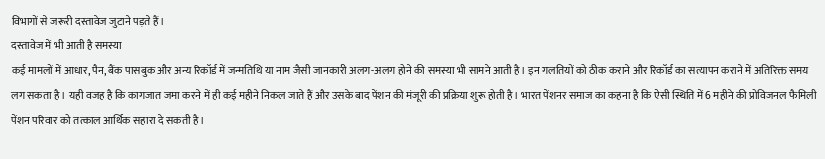विभागों से जरूरी दस्तावेज जुटाने पड़ते हैं।
दस्तावेज में भी आती है समस्या
कई मामलों में आधार, पैन, बैंक पासबुक और अन्य रिकॉर्ड में जन्मतिथि या नाम जैसी जानकारी अलग-अलग होने की समस्या भी सामने आती है। इन गलतियों को ठीक कराने और रिकॉर्ड का सत्यापन कराने में अतिरिक्त समय लग सकता है। यही वजह है कि कागजात जमा करने में ही कई महीने निकल जाते हैं और उसके बाद पेंशन की मंजूरी की प्रक्रिया शुरू होती है। भारत पेंशनर समाज का कहना है कि ऐसी स्थिति में 6 महीने की प्रोविजनल फैमिली पेंशन परिवार को तत्काल आर्थिक सहारा दे सकती है।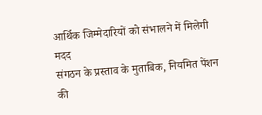आर्थिक जिम्मेदारियों को संभालने में मिलेगी मदद
संगठन के प्रस्ताव के मुताबिक, नियमित पेंशन की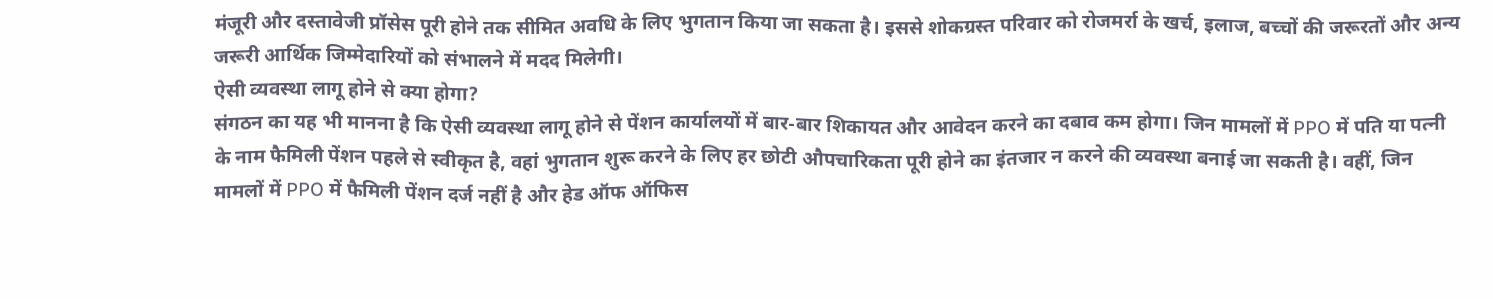मंजूरी और दस्तावेजी प्रॉसेस पूरी होने तक सीमित अवधि के लिए भुगतान किया जा सकता है। इससे शोकग्रस्त परिवार को रोजमर्रा के खर्च, इलाज, बच्चों की जरूरतों और अन्य जरूरी आर्थिक जिम्मेदारियों को संभालने में मदद मिलेगी।
ऐसी व्यवस्था लागू होने से क्या होगा?
संगठन का यह भी मानना है कि ऐसी व्यवस्था लागू होने से पेंशन कार्यालयों में बार-बार शिकायत और आवेदन करने का दबाव कम होगा। जिन मामलों में PPO में पति या पत्नी के नाम फैमिली पेंशन पहले से स्वीकृत है, वहां भुगतान शुरू करने के लिए हर छोटी औपचारिकता पूरी होने का इंतजार न करने की व्यवस्था बनाई जा सकती है। वहीं, जिन मामलों में PPO में फैमिली पेंशन दर्ज नहीं है और हेड ऑफ ऑफिस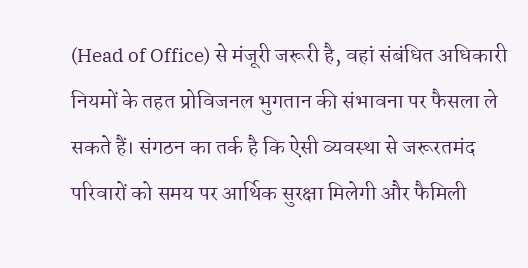(Head of Office) से मंजूरी जरूरी है, वहां संबंधित अधिकारी नियमों के तहत प्रोविजनल भुगतान की संभावना पर फैसला ले सकते हैं। संगठन का तर्क है कि ऐसी व्यवस्था से जरूरतमंद परिवारों को समय पर आर्थिक सुरक्षा मिलेगी और फैमिली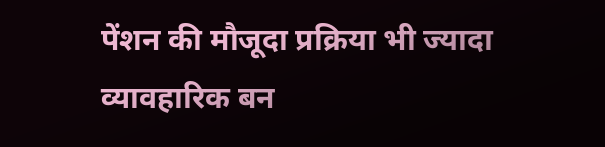पेंशन की मौजूदा प्रक्रिया भी ज्यादा व्यावहारिक बन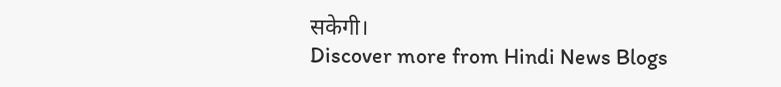सकेगी।
Discover more from Hindi News Blogs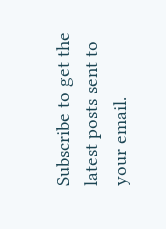Subscribe to get the latest posts sent to your email.